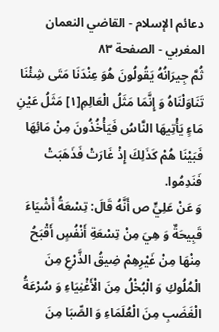دعائم الإسلام - القاضي النعمان المغربي - الصفحة ٨٣
ثُمَّ جِيرَانُهُ يَقُولُونَ هُوَ عِنْدَنَا مَتَى شِئْنَا تَنَاوَلْنَاهُ وَ إِنَّمَا مَثَلُ الْعَالِمِ[١] مَثَلُ عَيْنِ مَاءٍ يَأْتِيهَا النَّاسُ فَيَأْخُذُونَ مِنْ مَائِهَا فَبَيْنَا هُمْ كَذَلِكَ إِذْ غَارَتْ فَذَهَبَتْ فَنَدِمُوا.
وَ عَنْ عَلِيٍّ ص أَنَّهُ قَالَ: تِسْعَةُ أَشْيَاءَ قَبِيحَةٌ وَ هِيَ مِنْ تِسْعَةِ أَنْفُسٍ أَقْبَحُ مِنْهَا مِنْ غَيْرِهِمْ ضِيقُ الذَّرْعِ مِنَ الْمُلُوكِ وَ الْبُخْلُ مِنَ الْأَغْنِيَاءِ وَ سُرْعَةُ الْغَضَبِ مِنَ الْعُلَمَاءِ وَ الصِّبَا مِنَ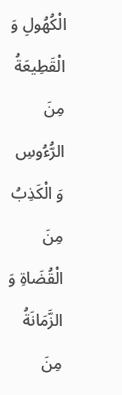الْكُهُولِ وَ الْقَطِيعَةُ مِنَ الرُّءُوسِ وَ الْكَذِبُ مِنَ الْقُضَاةِ وَ الزَّمَانَةُ مِنَ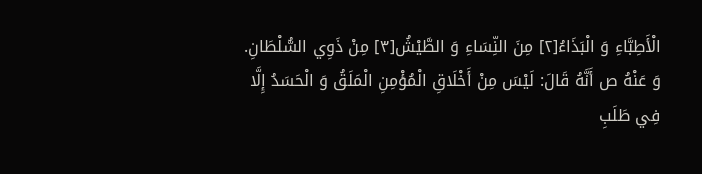الْأَطِبَّاءِ وَ الْبَذَاءُ[٢] مِنَ النِّسَاءِ وَ الطَّيْشُ[٣] مِنْ ذَوِي السُّلْطَانِ.
وَ عَنْهُ ص أَنَّهُ قَالَ: لَيْسَ مِنْ أَخْلَاقِ الْمُؤْمِنِ الْمَلَقُ وَ الْحَسَدُ إِلَّا فِي طَلَبِ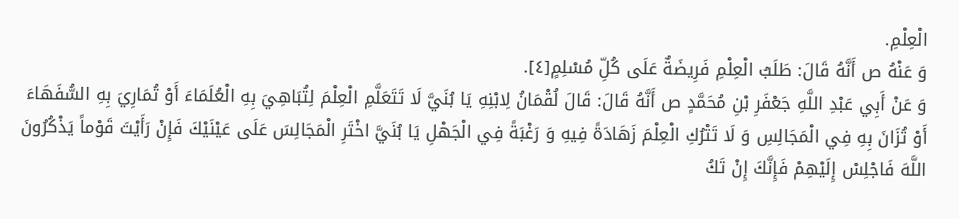الْعِلْمِ.
وَ عَنْهُ ص أَنَّهُ قَالَ: طَلَبُ الْعِلْمِ فَرِيضَةٌ عَلَى كُلِّ مُسْلِمٍ[٤].
وَ عَنْ أَبِي عَبْدِ اللَّهِ جَعْفَرِ بْنِ مُحَمَّدٍ ص أَنَّهُ قَالَ: قَالَ لُقْمَانُ لِابْنِهِ يَا بُنَيَّ لَا تَتَعَلَّمِ الْعِلْمَ لِتُبَاهِيَ بِهِ الْعُلَمَاءَ أَوْ تُمَارِيَ بِهِ السُّفَهَاءَ أَوْ تُزَانَ بِهِ فِي الْمَجَالِسِ وَ لَا تَتْرُكِ الْعِلْمَ زَهَادَةً فِيهِ وَ رَغْبَةً فِي الْجَهْلِ يَا بُنَيَّ اخْتَرِ الْمَجَالِسَ عَلَى عَيْنَيْكَ فَإِنْ رَأَيْتَ قَوْماً يَذْكُرُونَ اللَّهَ فَاجْلِسْ إِلَيْهِمْ فَإِنَّكَ إِنْ تَكُ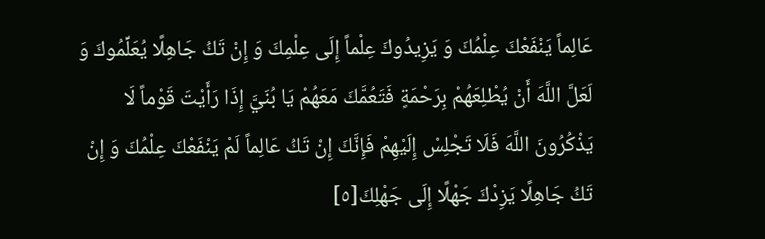عَالِماً يَنْفَعْكَ عِلْمُكَ وَ يَزِيدُوكَ عِلْماً إِلَى عِلْمِكَ وَ إِنْ تَكُ جَاهِلًا يُعَلِّمُوكَ وَ لَعَلَّ اللَّهَ أَنْ يُطْلِعَهُمْ بِرَحْمَةٍ فَتَعُمَّكَ مَعَهُمْ يَا بُنَيَّ إِذَا رَأَيْتَ قَوْماً لَا يَذْكُرُونَ اللَّهَ فَلَا تَجْلِسْ إِلَيْهِمْ فَإِنَّكَ إِنْ تَكُ عَالِماً لَمْ يَنْفَعْكَ عِلْمُكَ وَ إِنْ تَكُ جَاهِلًا يَزِدْكَ جَهْلًا إِلَى جَهْلِكَ[٥]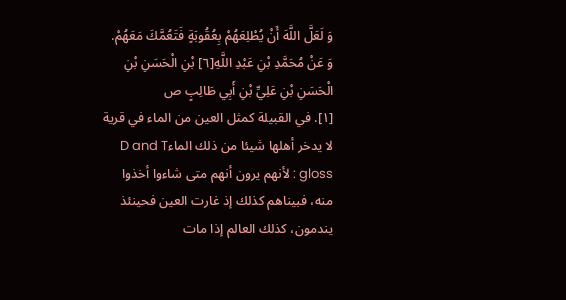وَ لَعَلَّ اللَّهَ أَنْ يُطْلِعَهُمْ بِعُقُوبَةٍ فَتَعُمَّكَ مَعَهُمْ.
وَ عَنْ مُحَمَّدِ بْنِ عَبْدِ اللَّهِ[٦] بْنِ الْحَسَنِ بْنِ الْحَسَنِ بْنِ عَلِيِّ بْنِ أَبِي طَالِبٍ ص
[١]. في القبيلة كمثل العين من الماء في قرية لا يدخر أهلها شيئا من ذلك الماءD and T gloss : لأنهم يرون أنهم متى شاءوا أخذوا منه، فبيناهم كذلك إذ غارت العين فحينئذ يندمون، كذلك العالم إذا مات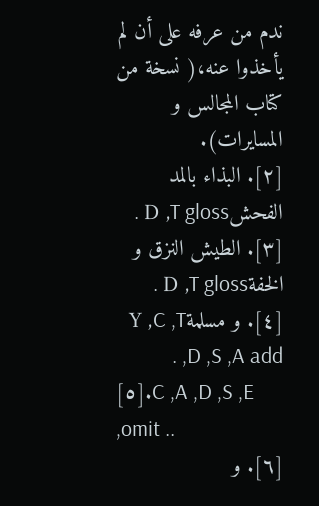ندم من عرفه على أن لم يأخذوا عنه،( نسخة من كتاب المجالس و المسايرات).
[٢]. البذاء بالمد الفحشD ,T gloss .
[٣]. الطيش النزق و الخفةD ,T gloss .
[٤]. و مسلمةY ,C ,T ,D ,S ,A add .
[٥].C ,A ,D ,S ,E ,omit ..
[٦]. و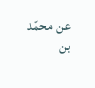عن محمّد بن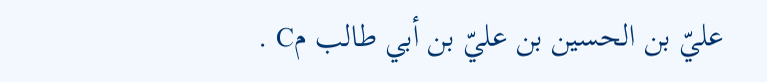عليّ بن الحسين بن عليّ بن أبي طالب مC .